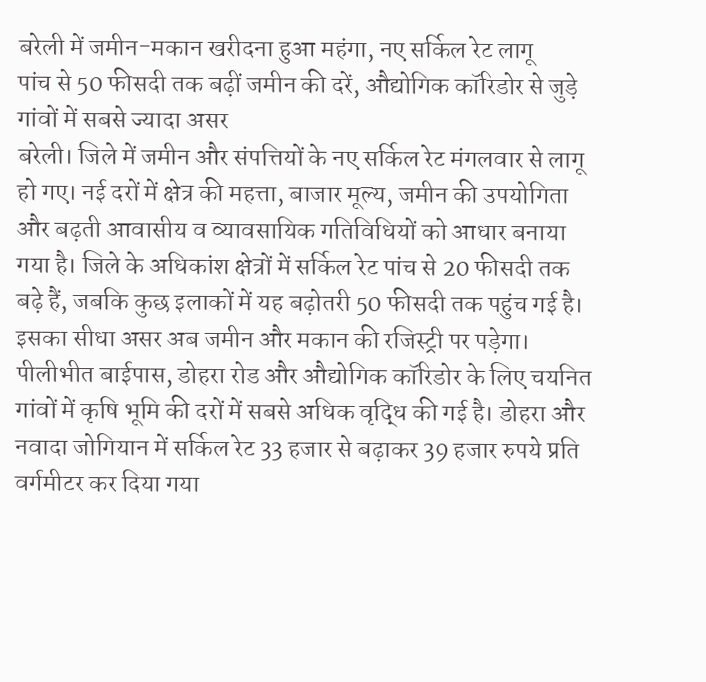बरेली में जमीन-मकान खरीदना हुआ महंगा, नए सर्किल रेट लागू
पांच से 50 फीसदी तक बढ़ीं जमीन की दरें, औद्योगिक कॉरिडोर से जुड़े गांवों में सबसे ज्यादा असर
बरेली। जिले में जमीन और संपत्तियों के नए सर्किल रेट मंगलवार से लागू हो गए। नई दरों में क्षेत्र की महत्ता, बाजार मूल्य, जमीन की उपयोगिता और बढ़ती आवासीय व व्यावसायिक गतिविधियों को आधार बनाया गया है। जिले के अधिकांश क्षेत्रों में सर्किल रेट पांच से 20 फीसदी तक बढ़े हैं, जबकि कुछ इलाकों में यह बढ़ोतरी 50 फीसदी तक पहुंच गई है। इसका सीधा असर अब जमीन और मकान की रजिस्ट्री पर पड़ेगा।
पीलीभीत बाईपास, डोहरा रोड और औद्योगिक कॉरिडोर के लिए चयनित गांवों में कृषि भूमि की दरों में सबसे अधिक वृद्धि की गई है। डोहरा और नवादा जोगियान में सर्किल रेट 33 हजार से बढ़ाकर 39 हजार रुपये प्रति वर्गमीटर कर दिया गया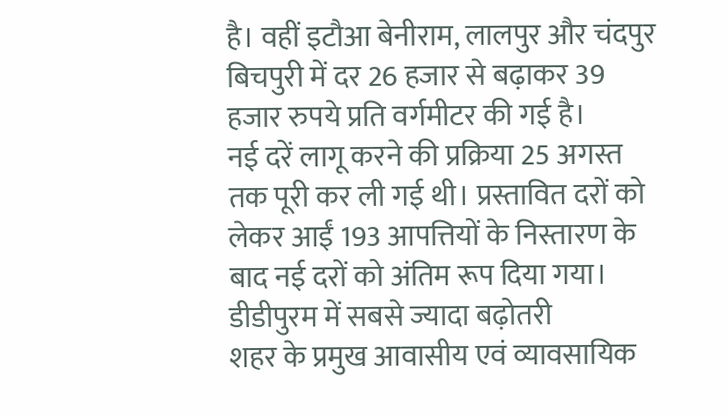है। वहीं इटौआ बेनीराम, लालपुर और चंदपुर बिचपुरी में दर 26 हजार से बढ़ाकर 39 हजार रुपये प्रति वर्गमीटर की गई है।
नई दरें लागू करने की प्रक्रिया 25 अगस्त तक पूरी कर ली गई थी। प्रस्तावित दरों को लेकर आईं 193 आपत्तियों के निस्तारण के बाद नई दरों को अंतिम रूप दिया गया।
डीडीपुरम में सबसे ज्यादा बढ़ोतरी
शहर के प्रमुख आवासीय एवं व्यावसायिक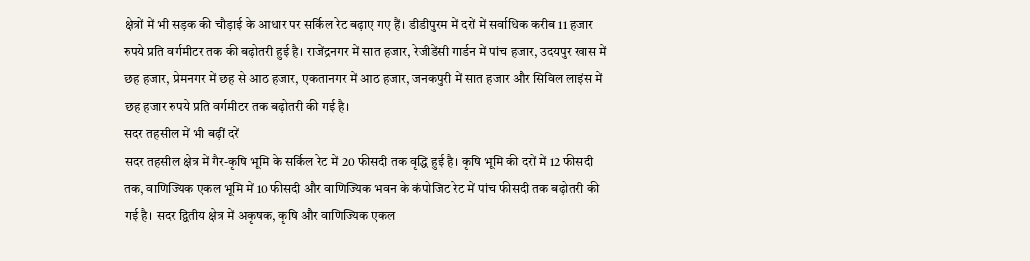क्षेत्रों में भी सड़क की चौड़ाई के आधार पर सर्किल रेट बढ़ाए गए हैं। डीडीपुरम में दरों में सर्वाधिक करीब 11 हजार रुपये प्रति वर्गमीटर तक की बढ़ोतरी हुई है। राजेंद्रनगर में सात हजार, रेजीडेंसी गार्डन में पांच हजार, उदयपुर खास में छह हजार, प्रेमनगर में छह से आठ हजार, एकतानगर में आठ हजार, जनकपुरी में सात हजार और सिविल लाइंस में छह हजार रुपये प्रति वर्गमीटर तक बढ़ोतरी की गई है।
सदर तहसील में भी बढ़ीं दरें
सदर तहसील क्षेत्र में गैर-कृषि भूमि के सर्किल रेट में 20 फीसदी तक वृद्धि हुई है। कृषि भूमि की दरों में 12 फीसदी तक, वाणिज्यिक एकल भूमि में 10 फीसदी और वाणिज्यिक भवन के कंपोजिट रेट में पांच फीसदी तक बढ़ोतरी की गई है। सदर द्वितीय क्षेत्र में अकृषक, कृषि और वाणिज्यिक एकल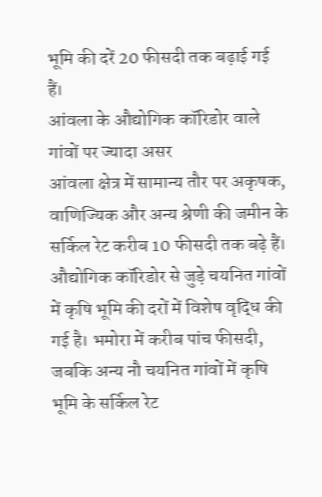भूमि की दरें 20 फीसदी तक बढ़ाई गई हैं।
आंवला के औद्योगिक कॉरिडोर वाले गांवों पर ज्यादा असर
आंवला क्षेत्र में सामान्य तौर पर अकृषक, वाणिज्यिक और अन्य श्रेणी की जमीन के सर्किल रेट करीब 10 फीसदी तक बढ़े हैं। औद्योगिक कॉरिडोर से जुड़े चयनित गांवों में कृषि भूमि की दरों में विशेष वृद्धि की गई है। भमोरा में करीब पांच फीसदी, जबकि अन्य नौ चयनित गांवों में कृषि भूमि के सर्किल रेट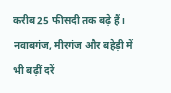करीब 25 फीसदी तक बढ़े हैं।
नवाबगंज, मीरगंज और बहेड़ी में भी बढ़ीं दरें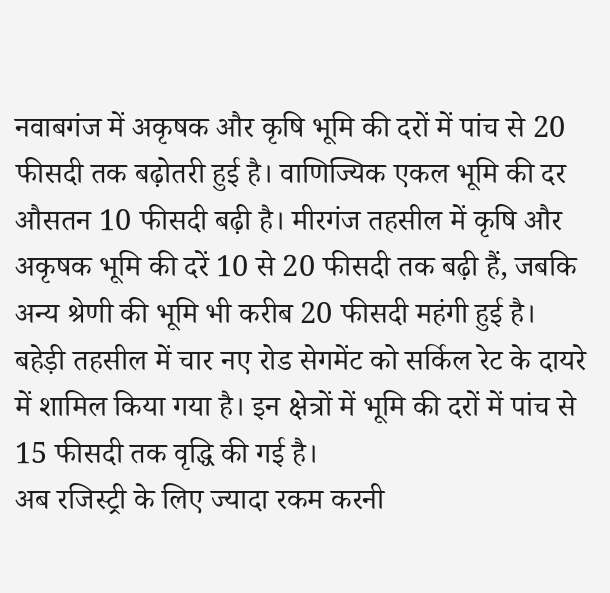नवाबगंज में अकृषक और कृषि भूमि की दरों में पांच से 20 फीसदी तक बढ़ोतरी हुई है। वाणिज्यिक एकल भूमि की दर औसतन 10 फीसदी बढ़ी है। मीरगंज तहसील में कृषि और अकृषक भूमि की दरें 10 से 20 फीसदी तक बढ़ी हैं, जबकि अन्य श्रेणी की भूमि भी करीब 20 फीसदी महंगी हुई है।
बहेड़ी तहसील में चार नए रोड सेगमेंट को सर्किल रेट के दायरे में शामिल किया गया है। इन क्षेत्रों में भूमि की दरों में पांच से 15 फीसदी तक वृद्धि की गई है।
अब रजिस्ट्री के लिए ज्यादा रकम करनी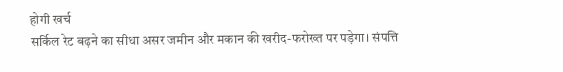होगी खर्च
सर्किल रेट बढ़ने का सीधा असर जमीन और मकान की खरीद-फरोख्त पर पड़ेगा। संपत्ति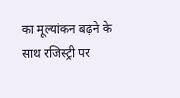का मूल्यांकन बढ़ने के साथ रजिस्ट्री पर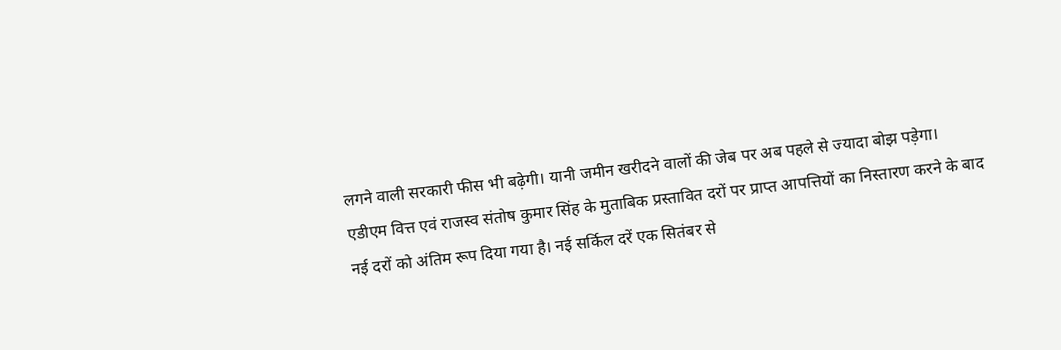लगने वाली सरकारी फीस भी बढ़ेगी। यानी जमीन खरीदने वालों की जेब पर अब पहले से ज्यादा बोझ पड़ेगा।
एडीएम वित्त एवं राजस्व संतोष कुमार सिंह के मुताबिक प्रस्तावित दरों पर प्राप्त आपत्तियों का निस्तारण करने के बाद नई दरों को अंतिम रूप दिया गया है। नई सर्किल दरें एक सितंबर से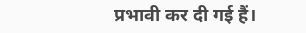प्रभावी कर दी गई हैं।